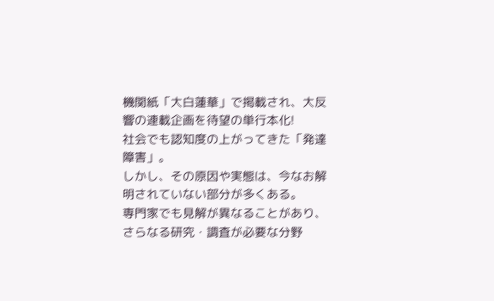機関紙「大白蓮華」で掲載され、大反響の連載企画を待望の単行本化!
社会でも認知度の上がってきた「発達障害」。
しかし、その原因や実態は、今なお解明されていない部分が多くある。
専門家でも見解が異なることがあり、さらなる研究・調査が必要な分野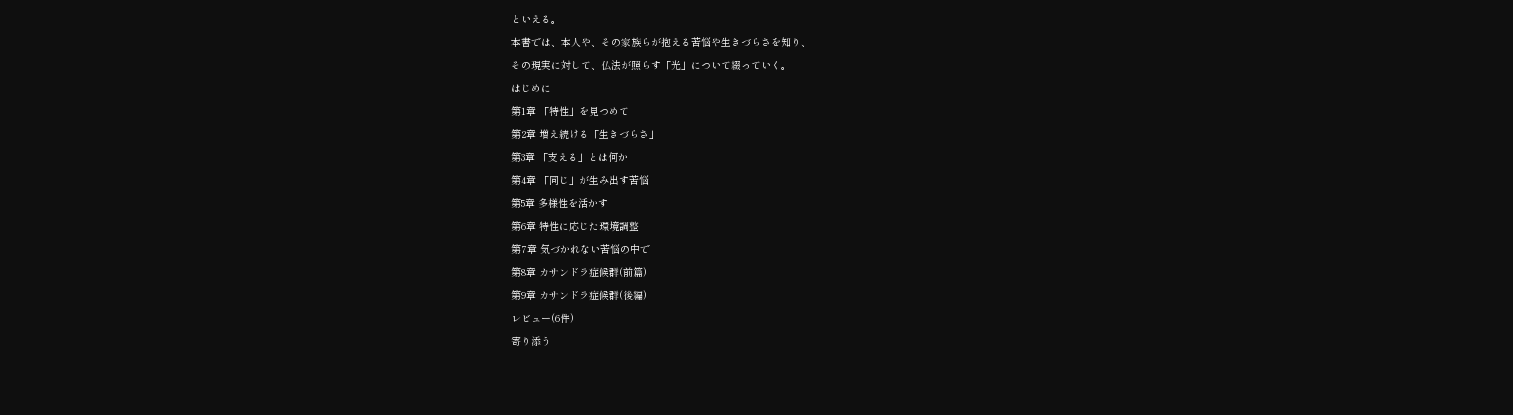といえる。
本書では、本人や、その家族らが抱える苦悩や生きづらさを知り、
その現実に対して、仏法が照らす「光」について綴っていく。
はじめに
第1章 「特性」を見つめて
第2章 増え続ける「生きづらさ」
第3章 「支える」とは何か
第4章 「同じ」が生み出す苦悩
第5章 多様性を活かす
第6章 特性に応じた環境調整
第7章 気づかれない苦悩の中で
第8章 カサンドラ症候群(前篇)
第9章 カサンドラ症候群(後編)
レビュー(6件)
寄り添う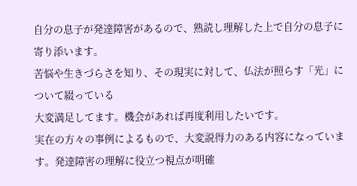自分の息子が発達障害があるので、熟読し理解した上で自分の息子に寄り添います。
苦悩や生きづらさを知り、その現実に対して、仏法が照らす「光」について綴っている
大変満足してます。機会があれば再度利用したいです。
実在の方々の事例によるもので、大変説得力のある内容になっています。発達障害の理解に役立つ視点が明確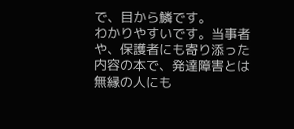で、目から鱗です。
わかりやすいです。当事者や、保護者にも寄り添った内容の本で、発達障害とは無縁の人にも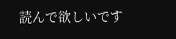読んで欲しいです